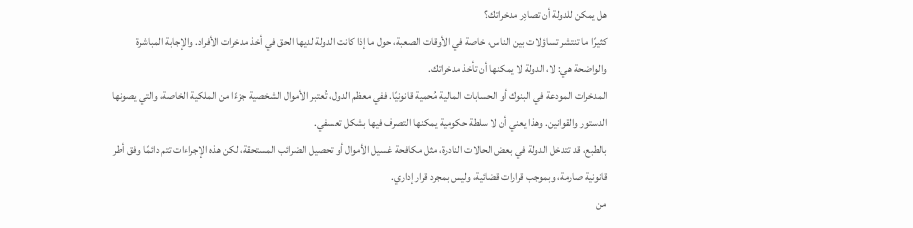هل يمكن للدولة أن تصادِر مدخراتك؟
كثيرًا ما تنتشر تساؤلات بين الناس، خاصة في الأوقات الصعبة، حول ما إذا كانت الدولة لديها الحق في أخذ مدخرات الأفراد. والإجابة المباشرة والواضحة هي: لا، الدولة لا يمكنها أن تأخذ مدخراتك.
المدخرات المودعة في البنوك أو الحسابات المالية مُحمية قانونيًا. ففي معظم الدول، تُعتبر الأموال الشخصية جزءًا من الملكية الخاصة، والتي يصونها الدستور والقوانين. وهذا يعني أن لا سلطة حكومية يمكنها التصرف فيها بشكل تعسفي.
بالطبع، قد تتدخل الدولة في بعض الحالات النادرة، مثل مكافحة غسيل الأموال أو تحصيل الضرائب المستحقة، لكن هذه الإجراءات تتم دائمًا وفق أطر قانونية صارمة، وبموجب قرارات قضائية، وليس بمجرد قرار إداري.
من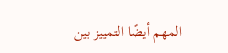المهم أيضًا التمييز بين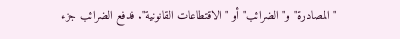"المصادرة" و"الضرائب" أو "الاقتطاعات القانونية". فدفع الضرائب جزء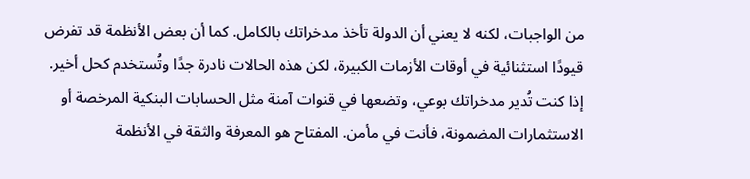من الواجبات، لكنه لا يعني أن الدولة تأخذ مدخراتك بالكامل. كما أن بعض الأنظمة قد تفرض قيودًا استثنائية في أوقات الأزمات الكبيرة، لكن هذه الحالات نادرة جدًا وتُستخدم كحل أخير.
إذا كنت تُدير مدخراتك بوعي، وتضعها في قنوات آمنة مثل الحسابات البنكية المرخصة أو الاستثمارات المضمونة، فأنت في مأمن. المفتاح هو المعرفة والثقة في الأنظمة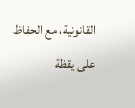القانونية، مع الحفاظ على يقظة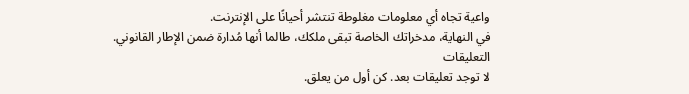واعية تجاه أي معلومات مغلوطة تنتشر أحيانًا على الإنترنت.
في النهاية، مدخراتك الخاصة تبقى ملكك، طالما أنها مُدارة ضمن الإطار القانوني.
التعليقات
لا توجد تعليقات بعد. كن أول من يعلق.